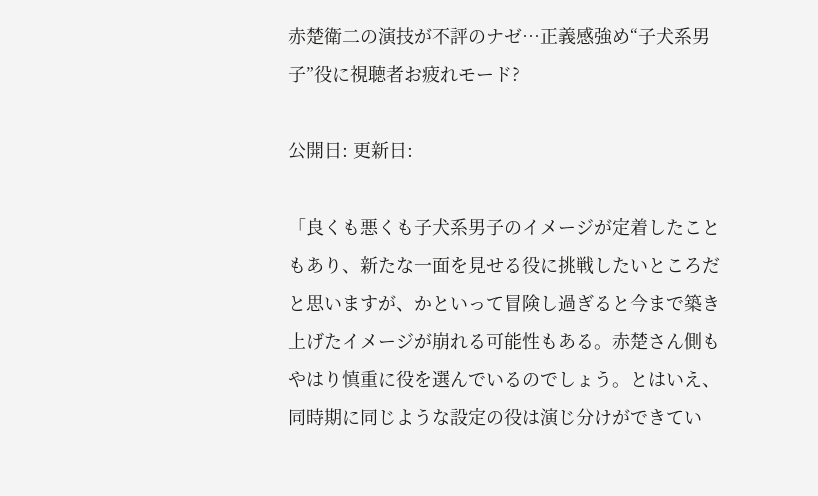赤楚衛二の演技が不評のナゼ…正義感強め“子犬系男子”役に視聴者お疲れモード?

公開日: 更新日:

「良くも悪くも子犬系男子のイメージが定着したこともあり、新たな一面を見せる役に挑戦したいところだと思いますが、かといって冒険し過ぎると今まで築き上げたイメージが崩れる可能性もある。赤楚さん側もやはり慎重に役を選んでいるのでしょう。とはいえ、同時期に同じような設定の役は演じ分けができてい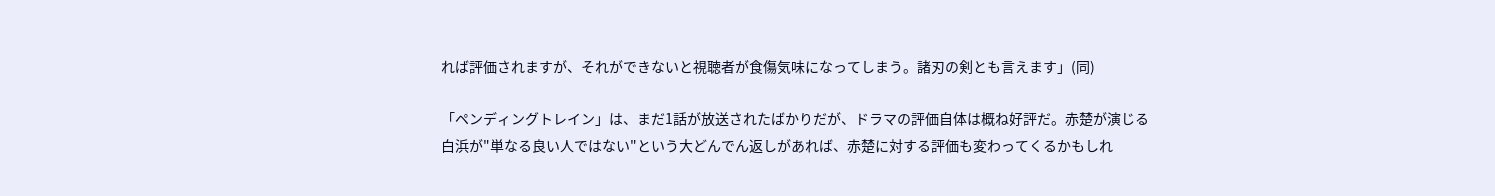れば評価されますが、それができないと視聴者が食傷気味になってしまう。諸刃の剣とも言えます」(同)

「ペンディングトレイン」は、まだ1話が放送されたばかりだが、ドラマの評価自体は概ね好評だ。赤楚が演じる白浜が"単なる良い人ではない"という大どんでん返しがあれば、赤楚に対する評価も変わってくるかもしれ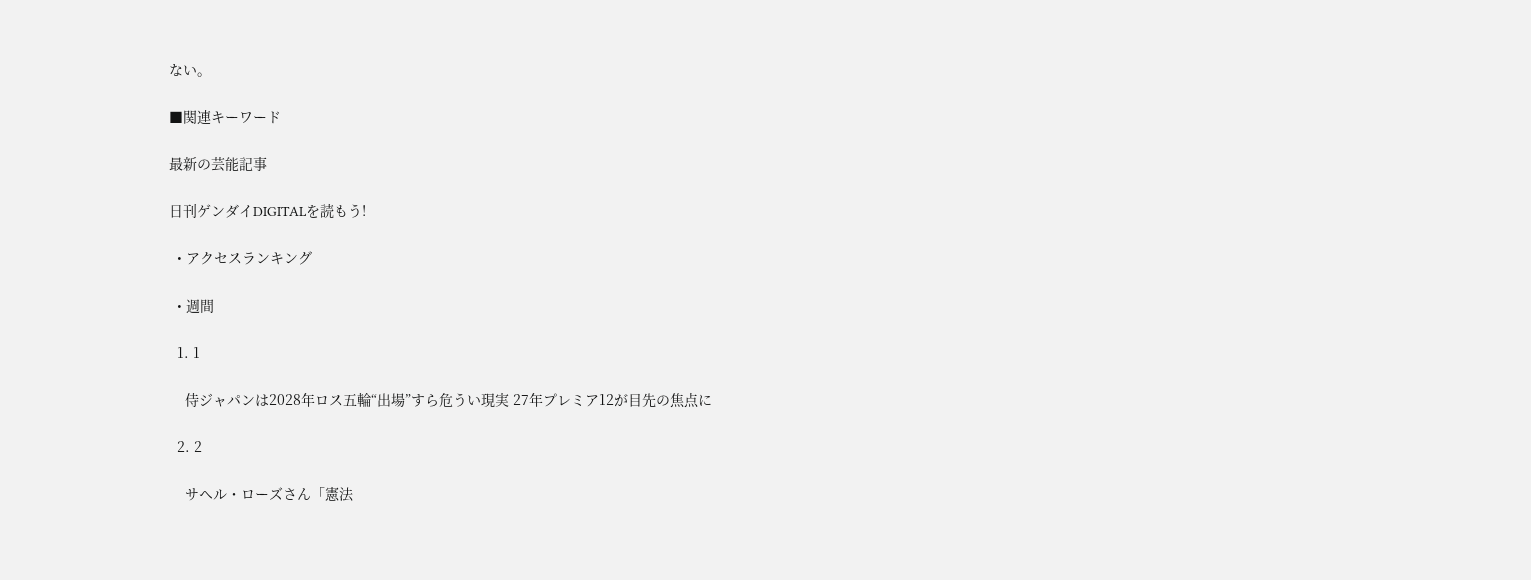ない。

■関連キーワード

最新の芸能記事

日刊ゲンダイDIGITALを読もう!

  • アクセスランキング

  • 週間

  1. 1

    侍ジャパンは2028年ロス五輪“出場”すら危うい現実 27年プレミア12が目先の焦点に

  2. 2

    サヘル・ローズさん「憲法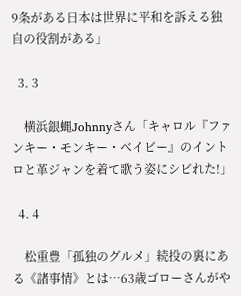9条がある日本は世界に平和を訴える独自の役割がある」

  3. 3

    横浜銀蝿Johnnyさん「キャロル『ファンキー・モンキー・ベイビー』のイントロと革ジャンを着て歌う姿にシビれた!」

  4. 4

    松重豊「孤独のグルメ」続投の裏にある《諸事情》とは…63歳ゴローさんがや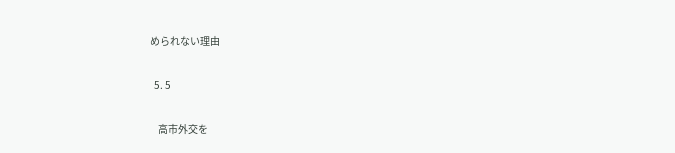められない理由

  5. 5

    高市外交を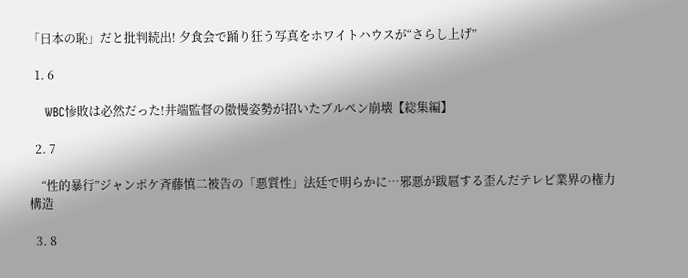「日本の恥」だと批判続出! 夕食会で踊り狂う写真をホワイトハウスが“さらし上げ”

  1. 6

    WBC惨敗は必然だった!井端監督の傲慢姿勢が招いたブルペン崩壊【総集編】

  2. 7

    “性的暴行”ジャンポケ斉藤慎二被告の「悪質性」法廷で明らかに…邪悪が跋扈する歪んだテレビ業界の権力構造

  3. 8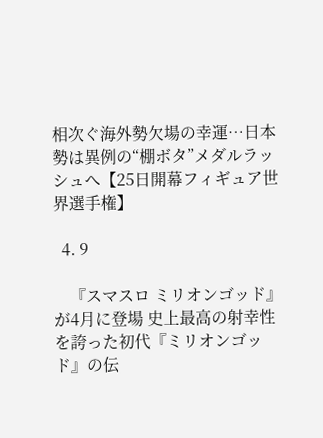相次ぐ海外勢欠場の幸運…日本勢は異例の“棚ボタ”メダルラッシュへ【25日開幕フィギュア世界選手権】

  4. 9

    『スマスロ ミリオンゴッド』が4月に登場 史上最高の射幸性を誇った初代『ミリオンゴッド』の伝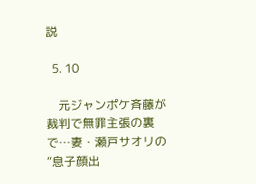説

  5. 10

    元ジャンポケ斉藤が裁判で無罪主張の裏で…妻・瀬戸サオリの“息子顔出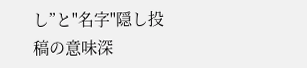し”と"名字"隠し投稿の意味深